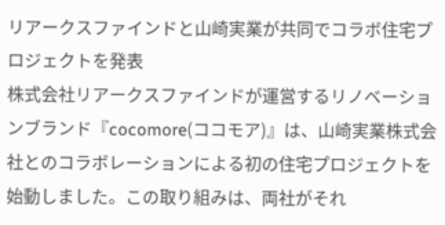リアークスファインドと山崎実業が共同でコラボ住宅プロジェクトを発表
株式会社リアークスファインドが運営するリノベーションブランド『cocomore(ココモア)』は、山崎実業株式会社とのコラボレーションによる初の住宅プロジェクトを始動しました。この取り組みは、両社がそれ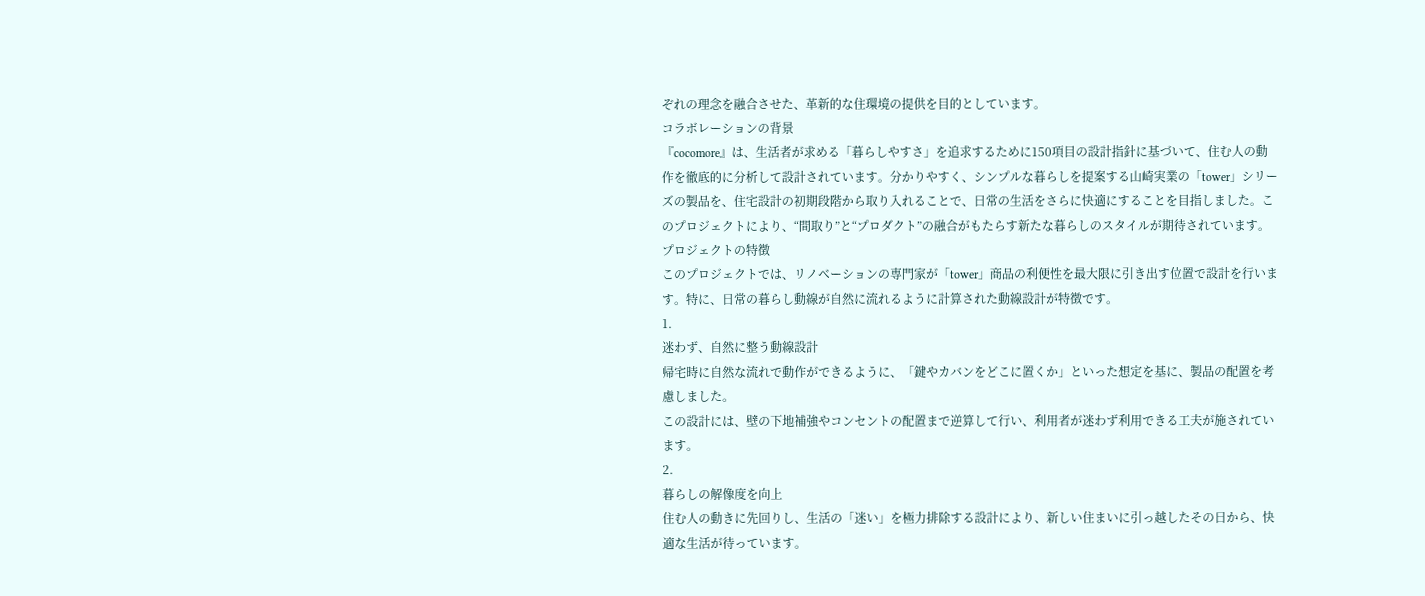ぞれの理念を融合させた、革新的な住環境の提供を目的としています。
コラボレーションの背景
『cocomore』は、生活者が求める「暮らしやすさ」を追求するために150項目の設計指針に基づいて、住む人の動作を徹底的に分析して設計されています。分かりやすく、シンプルな暮らしを提案する山崎実業の「tower」シリーズの製品を、住宅設計の初期段階から取り入れることで、日常の生活をさらに快適にすることを目指しました。このプロジェクトにより、“間取り”と“プロダクト”の融合がもたらす新たな暮らしのスタイルが期待されています。
プロジェクトの特徴
このプロジェクトでは、リノベーションの専門家が「tower」商品の利便性を最大限に引き出す位置で設計を行います。特に、日常の暮らし動線が自然に流れるように計算された動線設計が特徴です。
1.
迷わず、自然に整う動線設計
帰宅時に自然な流れで動作ができるように、「鍵やカバンをどこに置くか」といった想定を基に、製品の配置を考慮しました。
この設計には、壁の下地補強やコンセントの配置まで逆算して行い、利用者が迷わず利用できる工夫が施されています。
2.
暮らしの解像度を向上
住む人の動きに先回りし、生活の「迷い」を極力排除する設計により、新しい住まいに引っ越したその日から、快適な生活が待っています。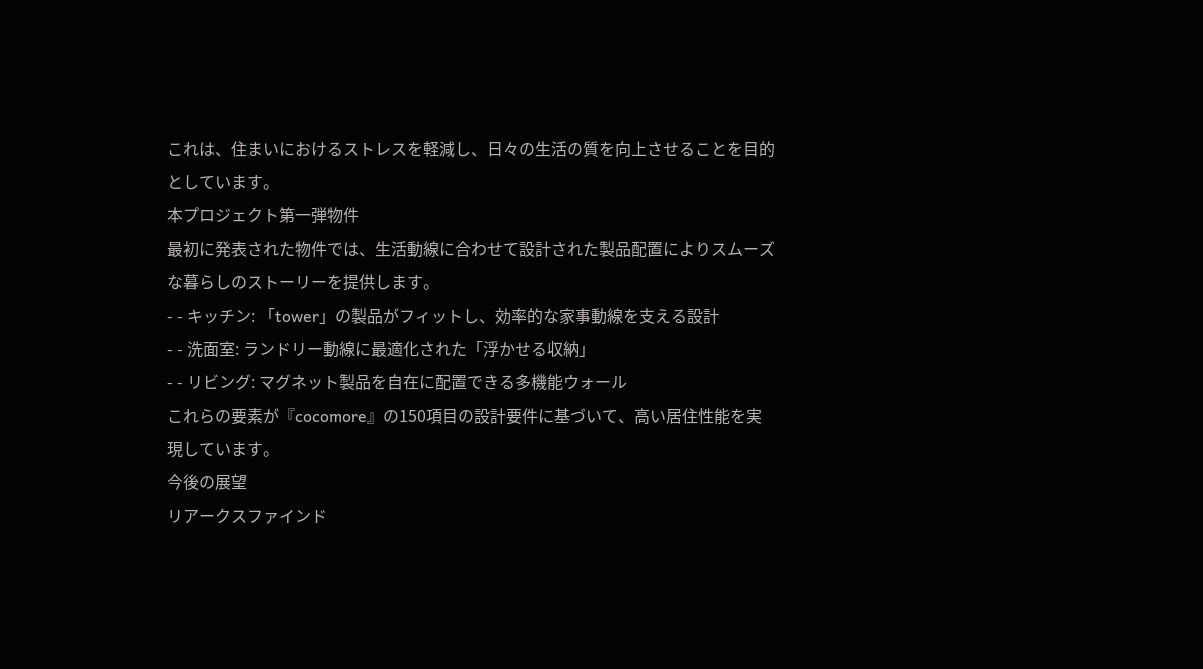これは、住まいにおけるストレスを軽減し、日々の生活の質を向上させることを目的としています。
本プロジェクト第一弾物件
最初に発表された物件では、生活動線に合わせて設計された製品配置によりスムーズな暮らしのストーリーを提供します。
- - キッチン: 「tower」の製品がフィットし、効率的な家事動線を支える設計
- - 洗面室: ランドリー動線に最適化された「浮かせる収納」
- - リビング: マグネット製品を自在に配置できる多機能ウォール
これらの要素が『cocomore』の150項目の設計要件に基づいて、高い居住性能を実現しています。
今後の展望
リアークスファインド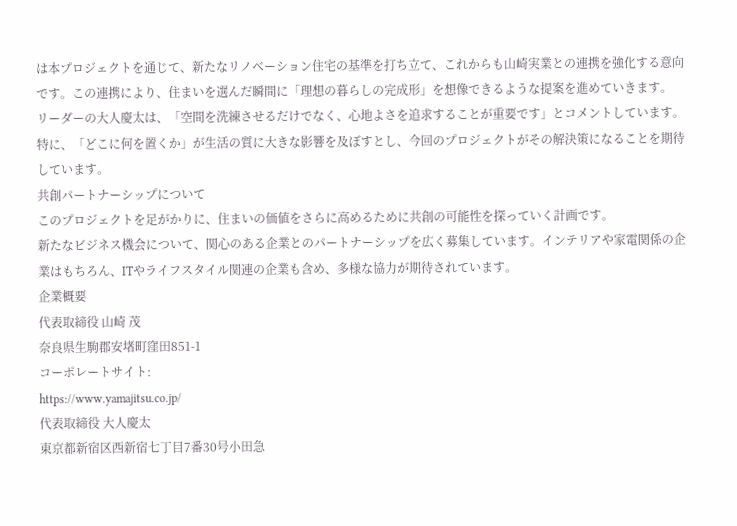は本プロジェクトを通じて、新たなリノベーション住宅の基準を打ち立て、これからも山崎実業との連携を強化する意向です。この連携により、住まいを選んだ瞬間に「理想の暮らしの完成形」を想像できるような提案を進めていきます。
リーダーの大人慶太は、「空間を洗練させるだけでなく、心地よさを追求することが重要です」とコメントしています。特に、「どこに何を置くか」が生活の質に大きな影響を及ぼすとし、今回のプロジェクトがその解決策になることを期待しています。
共創パートナーシップについて
このプロジェクトを足がかりに、住まいの価値をさらに高めるために共創の可能性を探っていく計画です。
新たなビジネス機会について、関心のある企業とのパートナーシップを広く募集しています。インテリアや家電関係の企業はもちろん、ITやライフスタイル関連の企業も含め、多様な協力が期待されています。
企業概要
代表取締役 山崎 茂
奈良県生駒郡安堵町窪田851-1
コーポレートサイト:
https://www.yamajitsu.co.jp/
代表取締役 大人慶太
東京都新宿区西新宿七丁目7番30号小田急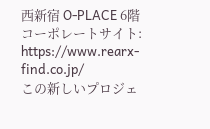西新宿 O-PLACE 6階
コーポレートサイト:
https://www.rearx-find.co.jp/
この新しいプロジェ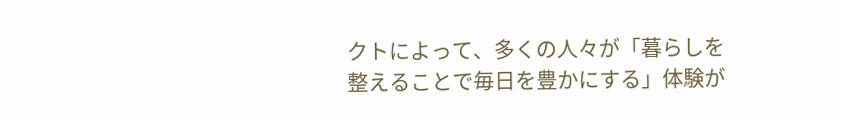クトによって、多くの人々が「暮らしを整えることで毎日を豊かにする」体験が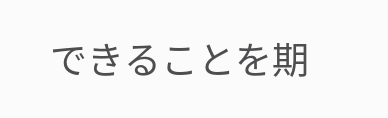できることを期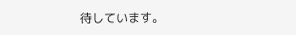待しています。